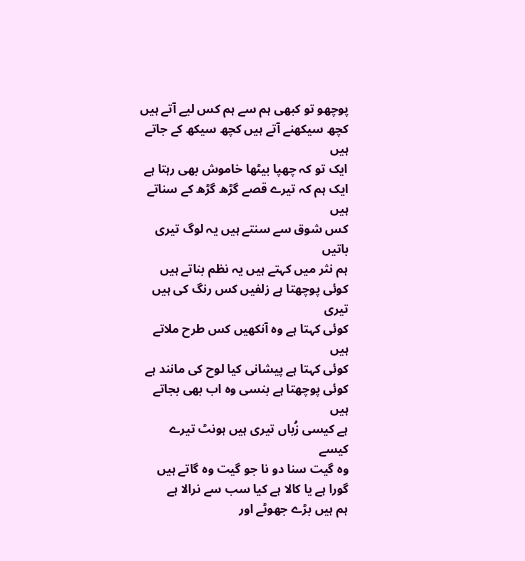پوچھو تو کبھی ہم سے ہم کس لیے آتے ہیں
کچھ سیکھنے آتے ہیں کچھ سیکھ كے جاتے ہیں
ایک تو کہ چھپا بیٹھا خاموش بھی رہتا ہے
ایک ہم کہ تیرے قصے گڑھ گڑھ كے سناتے ہیں
کس شوق سے سنتے ہیں یہ لوگ تیری باتیں
ہم نثر میں کہتے ہیں یہ نظم بناتے ہیں
کوئی پوچھتا ہے زلفیں کس رنگ کی ہیں تیری
کوئی کہتا ہے وہ آنکھیں کس طرح ملاتے ہیں
کوئی کہتا ہے پیشانی کیا لوح کی مانند ہے
کوئی پوچھتا ہے بنسی وہ اب بھی بجاتے ہیں
ہے کیسی زُباں تیری ہیں ہونٹ تیرے کیسے
وہ گیت سنا دو نا جو گیت وہ گاتے ہیں
گورا ہے یا کالا ہے کیا سب سے نرالا ہے
ہم ہیں بڑے جھوٹے اور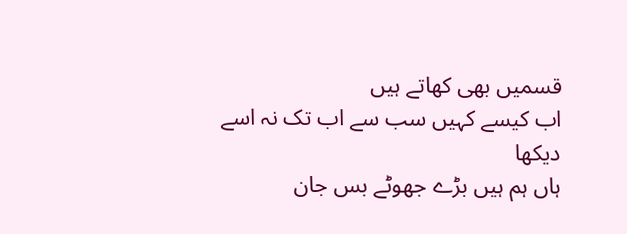قسمیں بھی کھاتے ہیں
اب کیسے کہیں سب سے اب تک نہ اسے دیکھا
ہاں ہم ہیں بڑے جھوٹے بس جان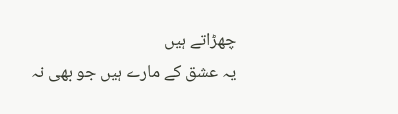چھڑاتے ہیں
یہ عشق كے مارے ہیں جو بھی نہ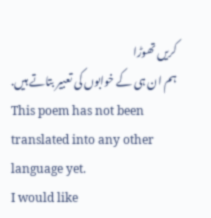کریں تھوڑا
ہم ان ہی کے خوابوں کی تعبیر بتاتے ہیں.
This poem has not been translated into any other language yet.
I would like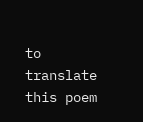to translate this poem